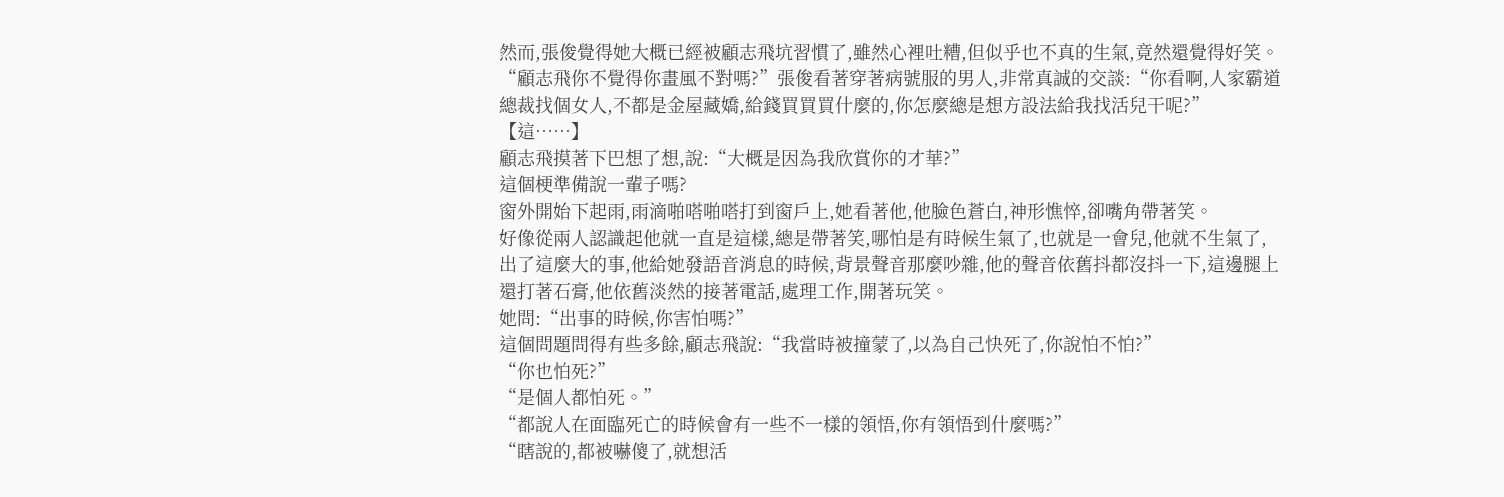然而,張俊覺得她大概已經被顧志飛坑習慣了,雖然心裡吐糟,但似乎也不真的生氣,竟然還覺得好笑。
“顧志飛你不覺得你畫風不對嗎?”張俊看著穿著病號服的男人,非常真誠的交談:“你看啊,人家霸道總裁找個女人,不都是金屋藏嬌,給錢買買買什麼的,你怎麼總是想方設法給我找活兒干呢?”
【這……】
顧志飛摸著下巴想了想,說:“大概是因為我欣賞你的才華?”
這個梗準備說一輩子嗎?
窗外開始下起雨,雨滴啪嗒啪嗒打到窗戶上,她看著他,他臉色蒼白,神形憔悴,卻嘴角帶著笑。
好像從兩人認識起他就一直是這樣,總是帶著笑,哪怕是有時候生氣了,也就是一會兒,他就不生氣了,出了這麼大的事,他給她發語音消息的時候,背景聲音那麼吵雜,他的聲音依舊抖都沒抖一下,這邊腿上還打著石膏,他依舊淡然的接著電話,處理工作,開著玩笑。
她問:“出事的時候,你害怕嗎?”
這個問題問得有些多餘,顧志飛說:“我當時被撞蒙了,以為自己快死了,你說怕不怕?”
“你也怕死?”
“是個人都怕死。”
“都說人在面臨死亡的時候會有一些不一樣的領悟,你有領悟到什麼嗎?”
“瞎說的,都被嚇傻了,就想活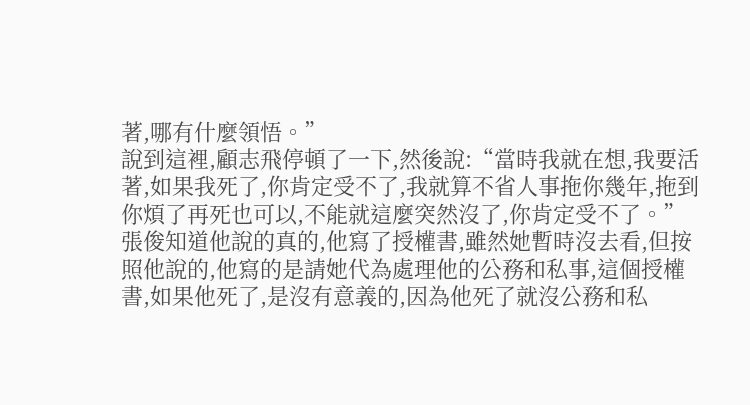著,哪有什麼領悟。”
說到這裡,顧志飛停頓了一下,然後說:“當時我就在想,我要活著,如果我死了,你肯定受不了,我就算不省人事拖你幾年,拖到你煩了再死也可以,不能就這麼突然沒了,你肯定受不了。”
張俊知道他說的真的,他寫了授權書,雖然她暫時沒去看,但按照他說的,他寫的是請她代為處理他的公務和私事,這個授權書,如果他死了,是沒有意義的,因為他死了就沒公務和私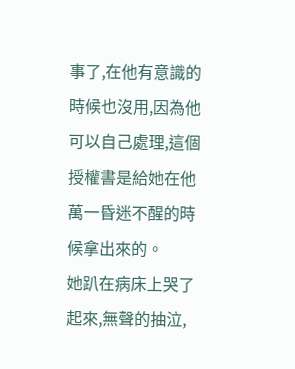事了,在他有意識的時候也沒用,因為他可以自己處理,這個授權書是給她在他萬一昏迷不醒的時候拿出來的。
她趴在病床上哭了起來,無聲的抽泣,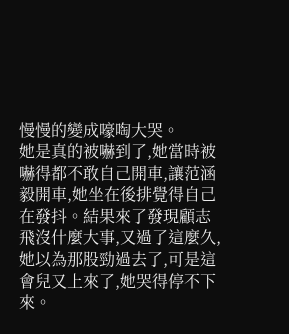慢慢的變成嚎啕大哭。
她是真的被嚇到了,她當時被嚇得都不敢自己開車,讓范涵毅開車,她坐在後排覺得自己在發抖。結果來了發現顧志飛沒什麼大事,又過了這麼久,她以為那股勁過去了,可是這會兒又上來了,她哭得停不下來。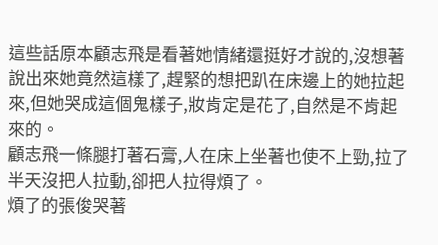這些話原本顧志飛是看著她情緒還挺好才說的,沒想著說出來她竟然這樣了,趕緊的想把趴在床邊上的她拉起來,但她哭成這個鬼樣子,妝肯定是花了,自然是不肯起來的。
顧志飛一條腿打著石膏,人在床上坐著也使不上勁,拉了半天沒把人拉動,卻把人拉得煩了。
煩了的張俊哭著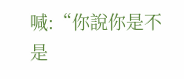喊:“你說你是不是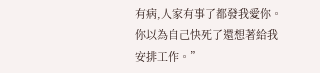有病,人家有事了都發我愛你。你以為自己快死了還想著給我安排工作。”